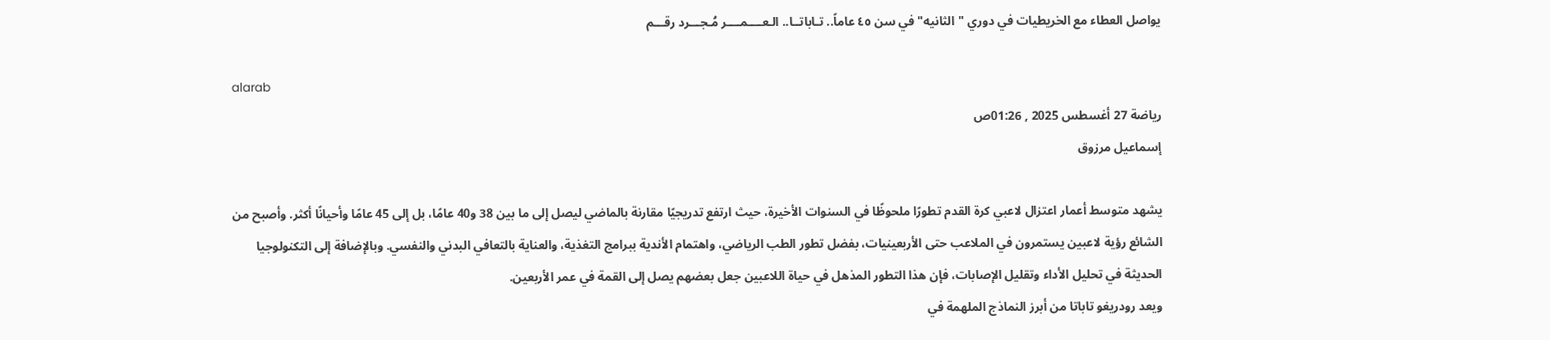يواصل العطاء مع الخريطيات في دوري "الثانيه" في سن ٤٥ عاماً.. تـاباتــا.. الـعــــمــــر مُـجـــرد رقـــم

alarab
رياضة 27 أغسطس 2025 , 01:26ص
إسماعيل مرزوق

يشهد متوسط أعمار اعتزال لاعبي كرة القدم تطورًا ملحوظًا في السنوات الأخيرة، حيث ارتفع تدريجيًا مقارنة بالماضي ليصل إلى ما بين 38 و40 عامًا، بل إلى 45 عامًا وأحيانًا أكثر. وأصبح من الشائع رؤية لاعبين يستمرون في الملاعب حتى الأربعينيات، بفضل تطور الطب الرياضي، واهتمام الأندية ببرامج التغذية، والعناية بالتعافي البدني والنفسي. وبالإضافة إلى التكنولوجيا الحديثة في تحليل الأداء وتقليل الإصابات، فإن هذا التطور المذهل في حياة اللاعبين جعل بعضهم يصل إلى القمة في عمر الأربعين.
ويعد رودريغو تاباتا من أبرز النماذج الملهمة في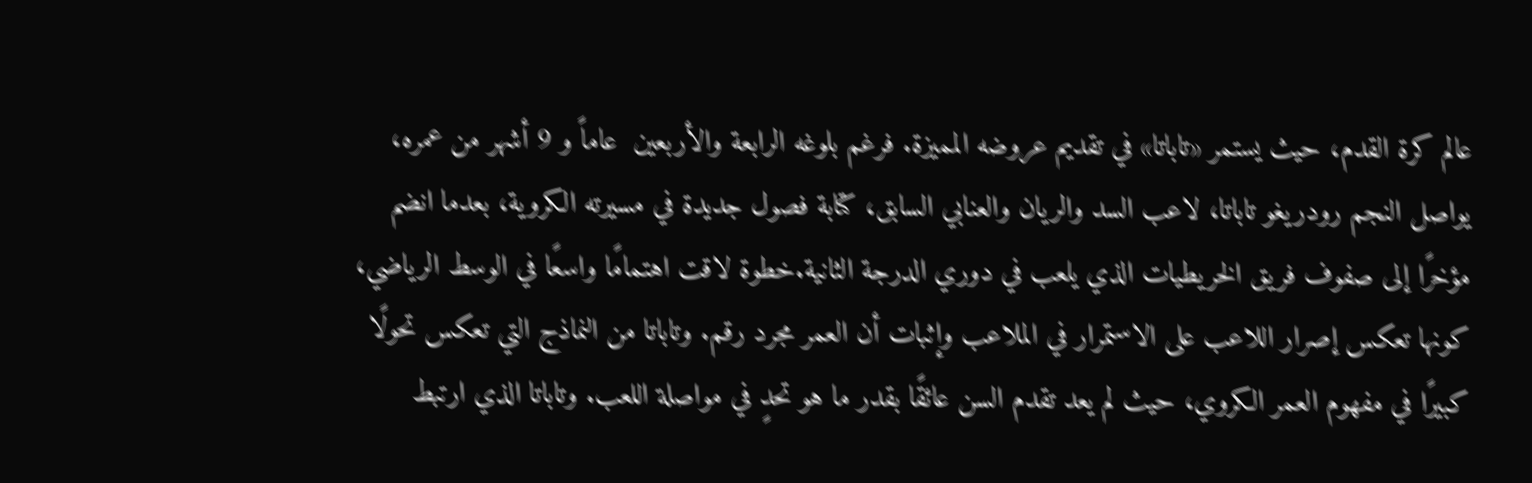عالم كرة القدم، حيث يستمر «تاباتا» في تقديم عروضه المميزة. فرغم بلوغه الرابعة والأربعين  عاماً و 9 أشهر من عمره، يواصل النجم رودريغو تاباتا، لاعب السد والريان والعنابي السابق، كتابة فصول جديدة في مسيرته الكروية، بعدما انضم مؤخرًا إلى صفوف فريق الخريطيات الذي يلعب في دوري الدرجة الثانية.خطوة لاقت اهتمامًا واسعًا في الوسط الرياضي، كونها تعكس إصرار اللاعب على الاستمرار في الملاعب وإثبات أن العمر مجرد رقم. وتاباتا من النماذج التي تعكس تحولًا كبيرًا في مفهوم العمر الكروي، حيث لم يعد تقدم السن عائقًا بقدر ما هو تحدٍ في مواصلة اللعب. وتاباتا الذي ارتبط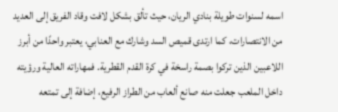اسمه لسنوات طويلة بنادي الريان، حيث تألق بشكل لافت وقاد الفريق إلى العديد من الانتصارات، كما ارتدى قميص السد وشارك مع العنابي، يعتبر واحدًا من أبرز اللاعبين الذين تركوا بصمة راسخة في كرة القدم القطرية. فمهاراته العالية ورؤيته داخل الملعب جعلت منه صانع ألعاب من الطراز الرفيع، إضافة إلى تمتعه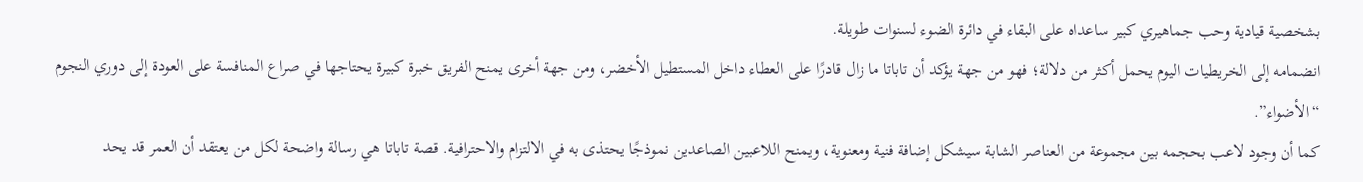بشخصية قيادية وحب جماهيري كبير ساعداه على البقاء في دائرة الضوء لسنوات طويلة.
انضمامه إلى الخريطيات اليوم يحمل أكثر من دلالة؛ فهو من جهة يؤكد أن تاباتا ما زال قادرًا على العطاء داخل المستطيل الأخضر، ومن جهة أخرى يمنح الفريق خبرة كبيرة يحتاجها في صراع المنافسة على العودة إلى دوري النجوم “الأضواء”.
كما أن وجود لاعب بحجمه بين مجموعة من العناصر الشابة سيشكل إضافة فنية ومعنوية، ويمنح اللاعبين الصاعدين نموذجًا يحتذى به في الالتزام والاحترافية. قصة تاباتا هي رسالة واضحة لكل من يعتقد أن العمر قد يحد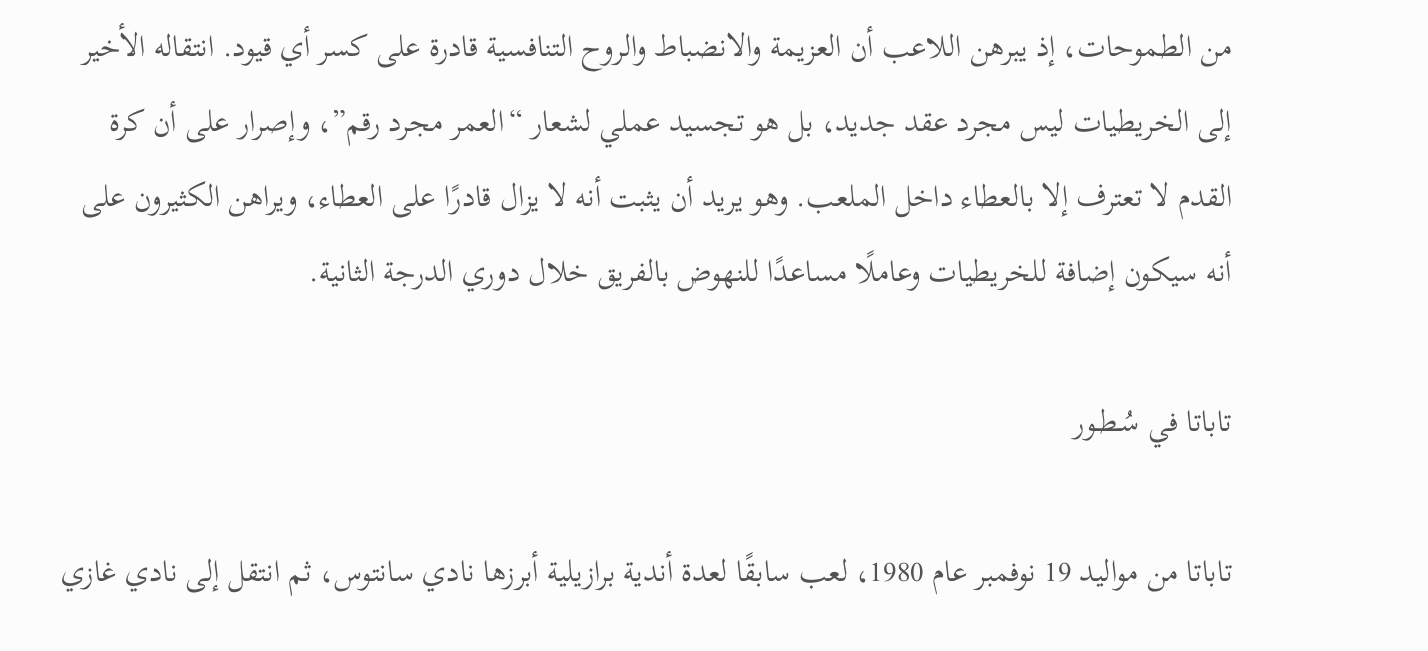من الطموحات، إذ يبرهن اللاعب أن العزيمة والانضباط والروح التنافسية قادرة على كسر أي قيود. انتقاله الأخير إلى الخريطيات ليس مجرد عقد جديد، بل هو تجسيد عملي لشعار “العمر مجرد رقم”، وإصرار على أن كرة القدم لا تعترف إلا بالعطاء داخل الملعب. وهو يريد أن يثبت أنه لا يزال قادرًا على العطاء، ويراهن الكثيرون على أنه سيكون إضافة للخريطيات وعاملًا مساعدًا للنهوض بالفريق خلال دوري الدرجة الثانية.

تاباتا في سُـطـور

تاباتا من مواليد 19 نوفمبر عام 1980، لعب سابقًا لعدة أندية برازيلية أبرزها نادي سانتوس، ثم انتقل إلى نادي غازي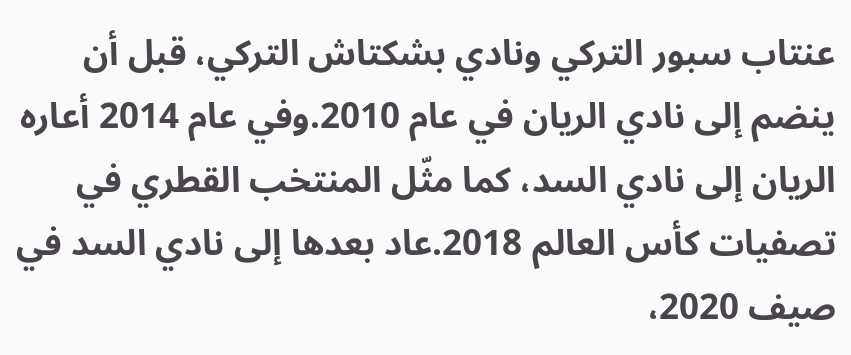عنتاب سبور التركي ونادي بشكتاش التركي، قبل أن ينضم إلى نادي الريان في عام 2010.وفي عام 2014 أعاره الريان إلى نادي السد، كما مثّل المنتخب القطري في تصفيات كأس العالم 2018.عاد بعدها إلى نادي السد في صيف 2020،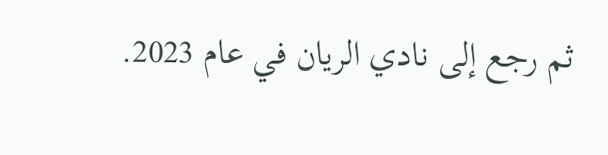ثم رجع إلى نادي الريان في عام 2023.